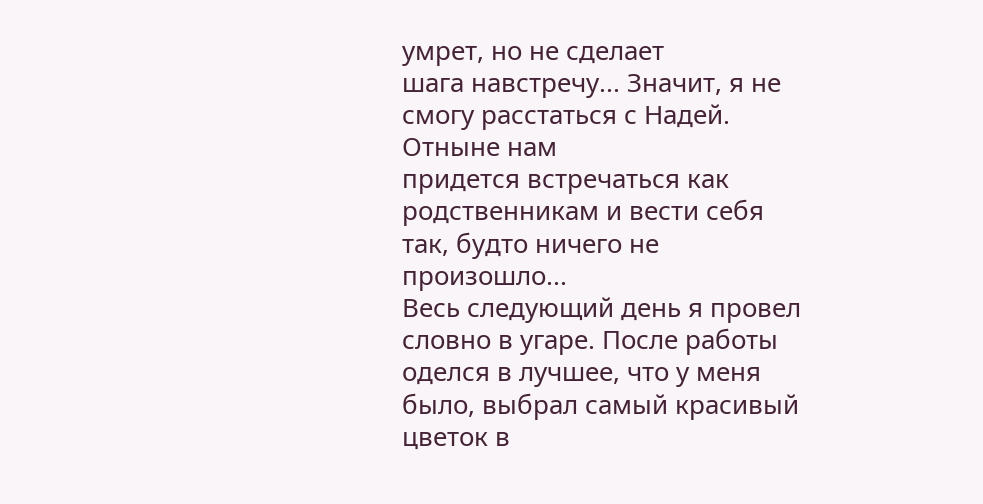умрет, но не сделает
шага навстречу... Значит, я не смогу расстаться с Надей. Отныне нам
придется встречаться как родственникам и вести себя так, будто ничего не произошло...
Весь следующий день я провел словно в угаре. После работы оделся в лучшее, что у меня
было, выбрал самый красивый цветок в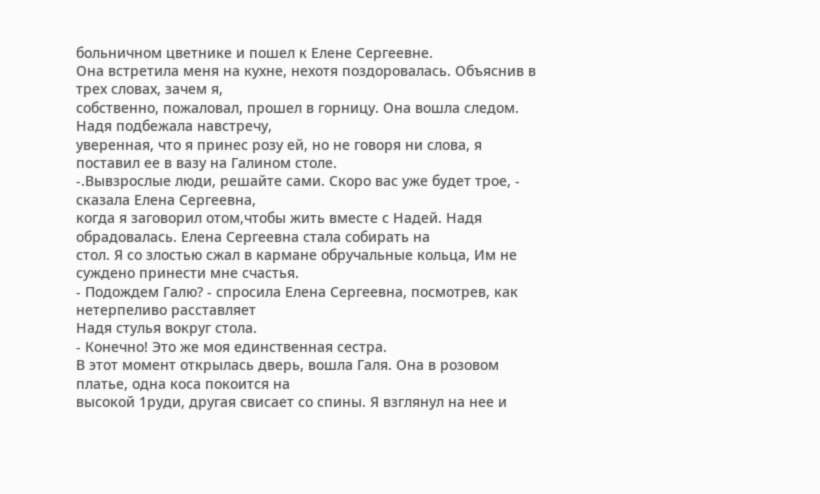больничном цветнике и пошел к Елене Сергеевне.
Она встретила меня на кухне, нехотя поздоровалась. Объяснив в трех словах, зачем я,
собственно, пожаловал, прошел в горницу. Она вошла следом. Надя подбежала навстречу,
уверенная, что я принес розу ей, но не говоря ни слова, я поставил ее в вазу на Галином столе.
-.Вывзрослые люди, решайте сами. Скоро вас уже будет трое, - сказала Елена Сергеевна,
когда я заговорил отом,чтобы жить вместе с Надей. Надя обрадовалась. Елена Сергеевна стала собирать на
стол. Я со злостью сжал в кармане обручальные кольца, Им не суждено принести мне счастья.
- Подождем Галю? - спросила Елена Сергеевна, посмотрев, как нетерпеливо расставляет
Надя стулья вокруг стола.
- Конечно! Это же моя единственная сестра.
В этот момент открылась дверь, вошла Галя. Она в розовом платье, одна коса покоится на
высокой 1руди, другая свисает со спины. Я взглянул на нее и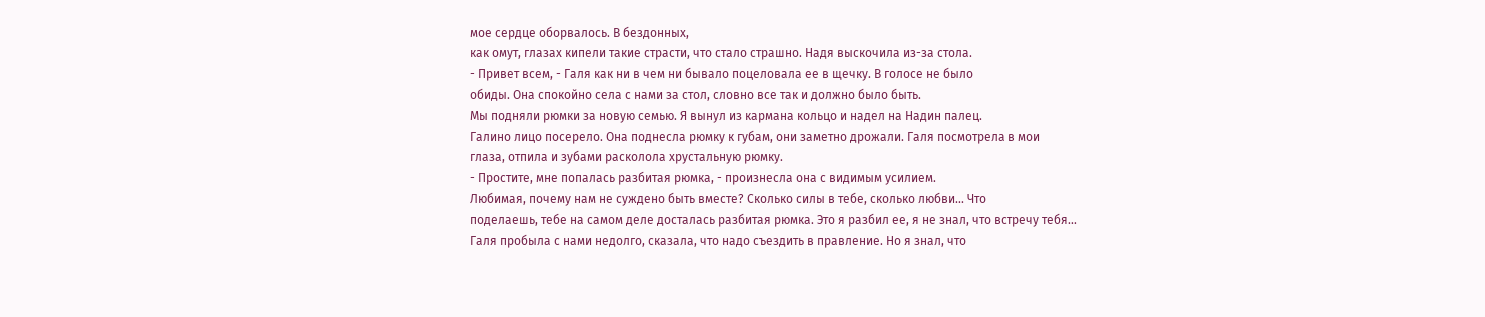мое сердце оборвалось. В бездонных,
как омут, глазах кипели такие страсти, что стало страшно. Надя выскочила из-за стола.
- Привет всем, - Галя как ни в чем ни бывало поцеловала ее в щечку. В голосе не было
обиды. Она спокойно села с нами за стол, словно все так и должно было быть.
Мы подняли рюмки за новую семью. Я вынул из кармана кольцо и надел на Надин палец.
Галино лицо посерело. Она поднесла рюмку к губам, они заметно дрожали. Галя посмотрела в мои
глаза, отпила и зубами расколола хрустальную рюмку.
- Простите, мне попалась разбитая рюмка, - произнесла она с видимым усилием.
Любимая, почему нам не суждено быть вместе? Сколько силы в тебе, сколько любви... Что
поделаешь, тебе на самом деле досталась разбитая рюмка. Это я разбил ее, я не знал, что встречу тебя...
Галя пробыла с нами недолго, сказала, что надо съездить в правление. Но я знал, что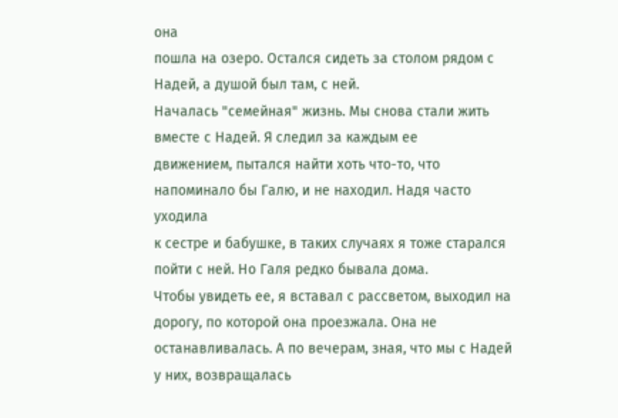она
пошла на озеро. Остался сидеть за столом рядом с Надей, а душой был там, с ней.
Началась "семейная" жизнь. Мы снова стали жить вместе с Надей. Я следил за каждым ее
движением, пытался найти хоть что-то, что напоминало бы Галю, и не находил. Надя часто уходила
к сестре и бабушке, в таких случаях я тоже старался пойти с ней. Но Галя редко бывала дома.
Чтобы увидеть ее, я вставал с рассветом, выходил на дорогу, по которой она проезжала. Она не
останавливалась. А по вечерам, зная, что мы с Надей у них, возвращалась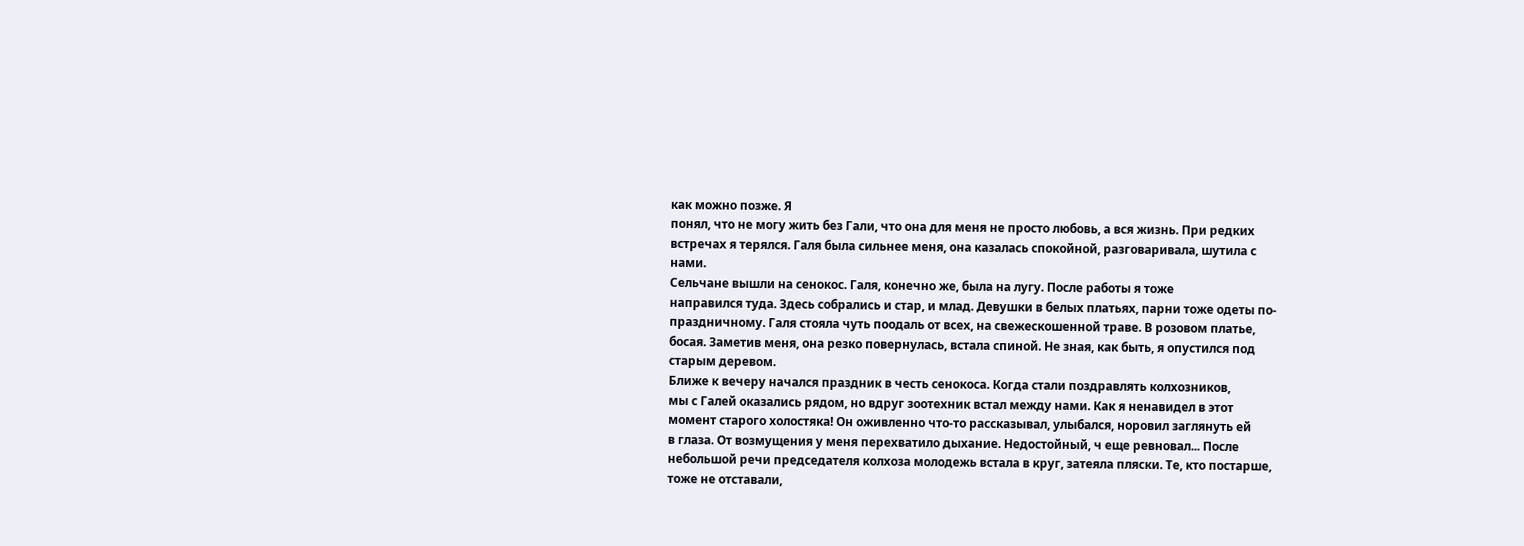как можно позже. Я
понял, что не могу жить без Гали, что она для меня не просто любовь, а вся жизнь. При редких
встречах я терялся. Галя была сильнее меня, она казалась спокойной, разговаривала, шутила с
нами.
Сельчане вышли на сенокос. Галя, конечно же, была на лугу. После работы я тоже
направился туда. Здесь собрались и стар, и млад. Девушки в белых платьях, парни тоже одеты по-
праздничному. Галя стояла чуть поодаль от всех, на свежескошенной траве. В розовом платье,
босая. Заметив меня, она резко повернулась, встала спиной. Не зная, как быть, я опустился под
старым деревом.
Ближе к вечеру начался праздник в честь сенокоса. Когда стали поздравлять колхозников,
мы с Галей оказались рядом, но вдруг зоотехник встал между нами. Как я ненавидел в этот
момент старого холостяка! Он оживленно что-то рассказывал, улыбался, норовил заглянуть ей
в глаза. От возмущения у меня перехватило дыхание. Недостойный, ч еще ревновал... После
небольшой речи председателя колхоза молодежь встала в круг, затеяла пляски. Те, кто постарше,
тоже не отставали,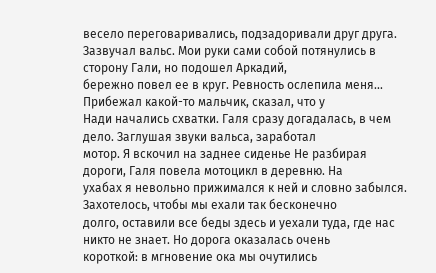весело переговаривались, подзадоривали друг друга.
Зазвучал вальс. Мои руки сами собой потянулись в сторону Гали, но подошел Аркадий,
бережно повел ее в круг. Ревность ослепила меня... Прибежал какой-то мальчик, сказал, что у
Нади начались схватки. Галя сразу догадалась, в чем дело. Заглушая звуки вальса, заработал
мотор. Я вскочил на заднее сиденье Не разбирая дороги, Галя повела мотоцикл в деревню. На
ухабах я невольно прижимался к ней и словно забылся. Захотелось, чтобы мы ехали так бесконечно
долго, оставили все беды здесь и уехали туда, где нас никто не знает. Но дорога оказалась очень
короткой: в мгновение ока мы очутились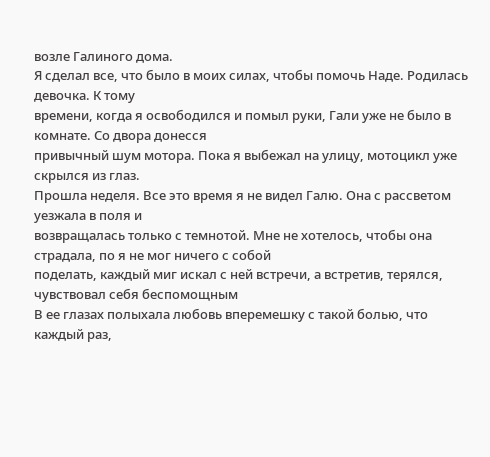возле Галиного дома.
Я сделал все, что было в моих силах, чтобы помочь Наде. Родилась девочка. К тому
времени, когда я освободился и помыл руки, Гали уже не было в комнате. Со двора донесся
привычный шум мотора. Пока я выбежал на улицу, мотоцикл уже скрылся из глаз.
Прошла неделя. Все это время я не видел Галю. Она с рассветом уезжала в поля и
возвращалась только с темнотой. Мне не хотелось, чтобы она страдала, по я не мог ничего с собой
поделать, каждый миг искал с ней встречи, а встретив, терялся, чувствовал себя беспомощным
В ее глазах полыхала любовь вперемешку с такой болью, что каждый раз,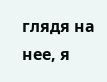глядя на нее, я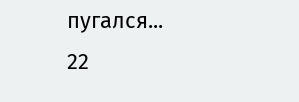пугался...
22